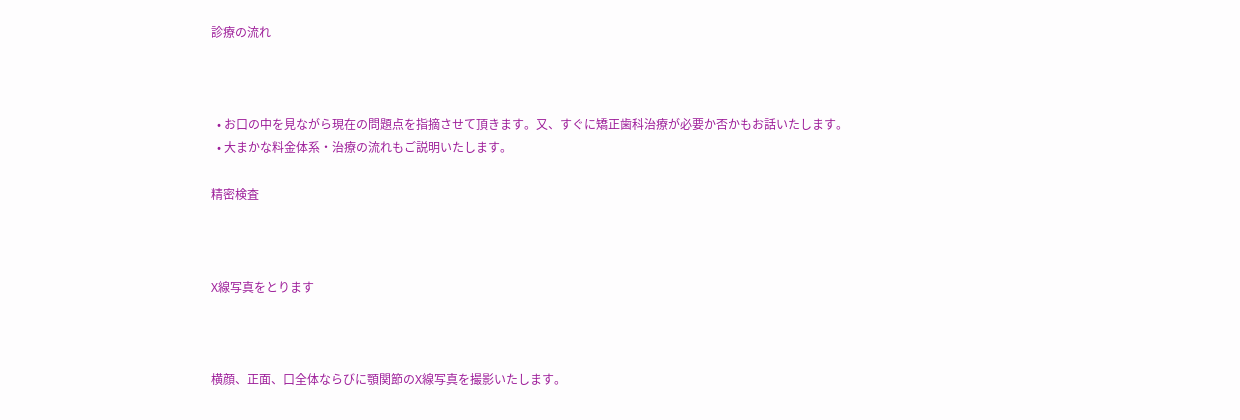診療の流れ



  • お口の中を見ながら現在の問題点を指摘させて頂きます。又、すぐに矯正歯科治療が必要か否かもお話いたします。
  • 大まかな料金体系・治療の流れもご説明いたします。

精密検査



X線写真をとります



横顔、正面、口全体ならびに顎関節のX線写真を撮影いたします。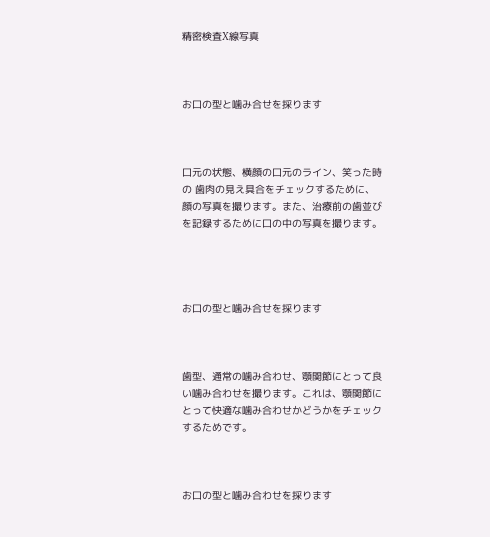精密検査X線写真



お口の型と噛み合せを採ります



口元の状態、横顔の口元のライン、笑った時の 歯肉の見え具合をチェックするために、顔の写真を撮ります。また、治療前の歯並びを記録するために口の中の写真を撮ります。




お口の型と噛み合せを採ります



歯型、通常の噛み合わせ、顎関節にとって良い噛み合わせを撮ります。これは、顎関節にとって快適な噛み合わせかどうかをチェックするためです。



お口の型と噛み合わせを採ります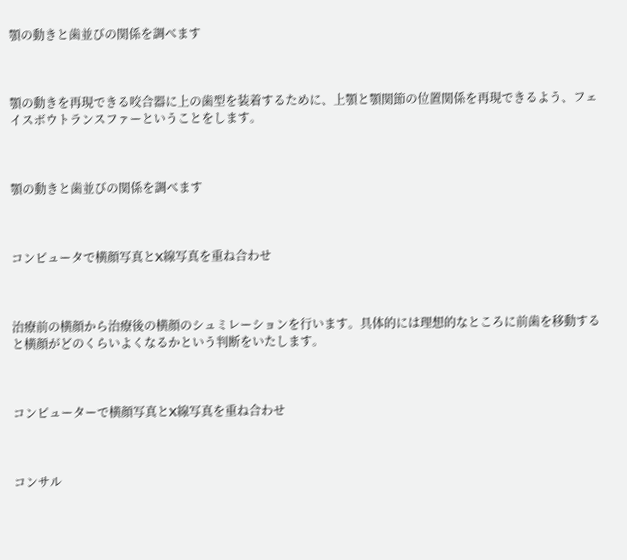顎の動きと歯並びの関係を調べます



顎の動きを再現できる咬合器に上の歯型を装着するために、上顎と顎関節の位置関係を再現できるよう、フェイスボウトランスファーということをします。



顎の動きと歯並びの関係を調べます



コンピュータで横顔写真とX線写真を重ね合わせ



治療前の横顔から治療後の横顔のシュミレーションを行います。具体的には理想的なところに前歯を移動すると横顔がどのくらいよくなるかという判断をいたします。



コンピューターで横顔写真とX線写真を重ね合わせ



コンサル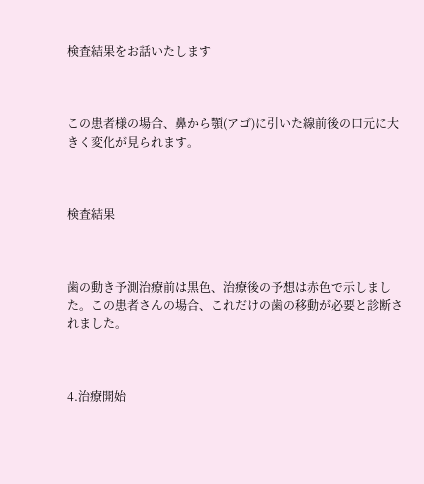検査結果をお話いたします



この患者様の場合、鼻から顎(アゴ)に引いた線前後の口元に大きく変化が見られます。



検査結果



歯の動き予測治療前は黒色、治療後の予想は赤色で示しました。この患者さんの場合、これだけの歯の移動が必要と診断されました。



4.治療開始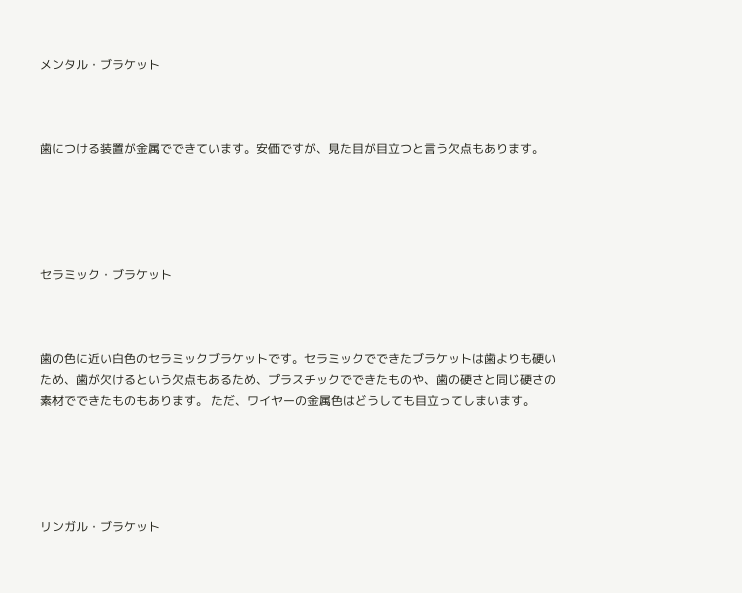メンタル・ブラケット



歯につける装置が金属でできています。安価ですが、見た目が目立つと言う欠点もあります。





セラミック・ブラケット



歯の色に近い白色のセラミックブラケットです。セラミックでできたブラケットは歯よりも硬いため、歯が欠けるという欠点もあるため、プラスチックでできたものや、歯の硬さと同じ硬さの素材でできたものもあります。 ただ、ワイヤーの金属色はどうしても目立ってしまいます。





リンガル・ブラケット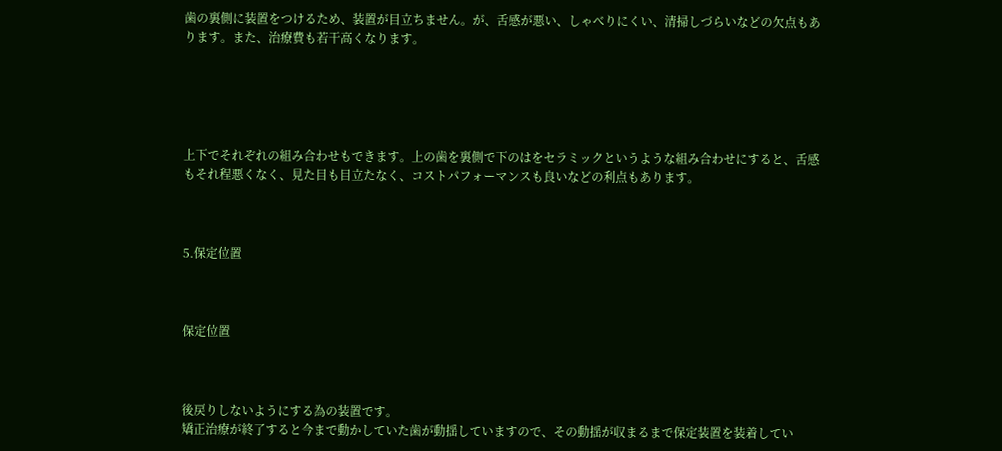歯の裏側に装置をつけるため、装置が目立ちません。が、舌感が悪い、しゃべりにくい、清掃しづらいなどの欠点もあります。また、治療費も若干高くなります。





上下でそれぞれの組み合わせもできます。上の歯を裏側で下のはをセラミックというような組み合わせにすると、舌感もそれ程悪くなく、見た目も目立たなく、コストパフォーマンスも良いなどの利点もあります。



5.保定位置



保定位置



後戻りしないようにする為の装置です。
矯正治療が終了すると今まで動かしていた歯が動揺していますので、その動揺が収まるまで保定装置を装着してい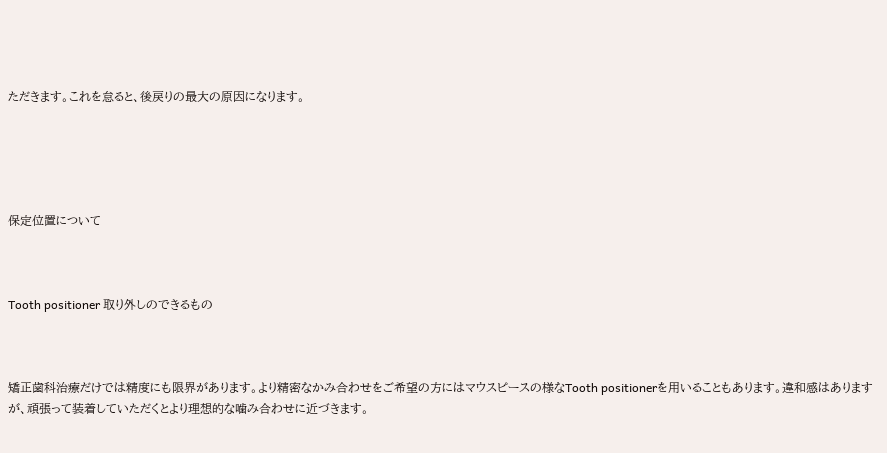ただきます。これを怠ると、後戻りの最大の原因になります。





保定位置について



Tooth positioner 取り外しのできるもの



矯正歯科治療だけでは精度にも限界があります。より精密なかみ合わせをご希望の方にはマウスピースの様なTooth positionerを用いることもあります。違和感はありますが、頑張って装着していただくとより理想的な噛み合わせに近づきます。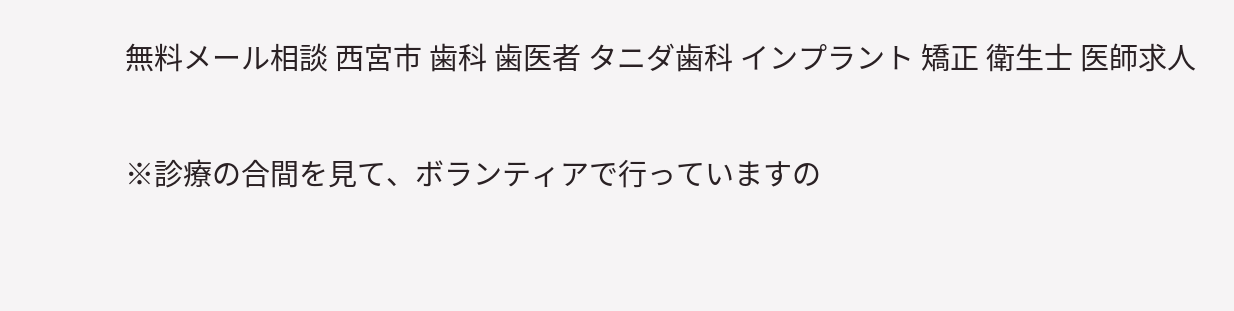無料メール相談 西宮市 歯科 歯医者 タニダ歯科 インプラント 矯正 衛生士 医師求人

※診療の合間を見て、ボランティアで行っていますの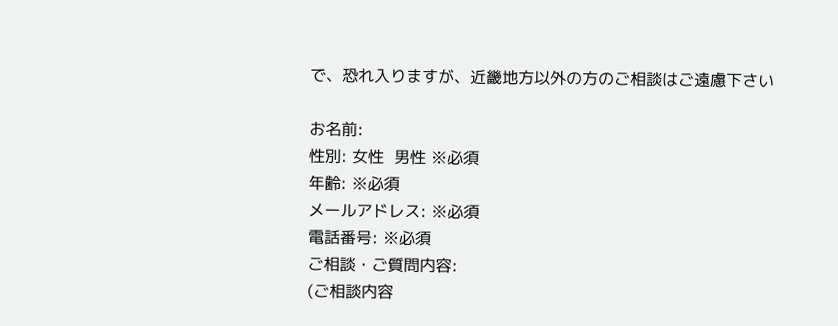で、恐れ入りますが、近畿地方以外の方のご相談はご遠慮下さい

お名前:
性別: 女性  男性 ※必須
年齢: ※必須
メールアドレス: ※必須
電話番号: ※必須
ご相談・ご質問内容:
(ご相談内容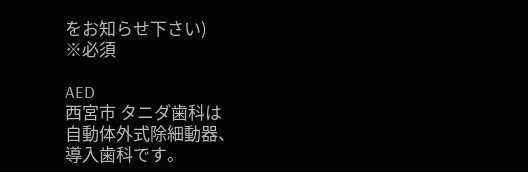をお知らせ下さい)
※必須

AED
西宮市 タニダ歯科は
自動体外式除細動器、
導入歯科です。